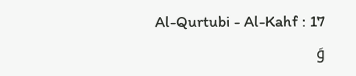Al-Qurtubi - Al-Kahf : 17
وَ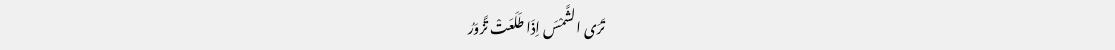تَرَى الشَّمْسَ اِذَا طَلَعَتْ تَّزٰوَرُ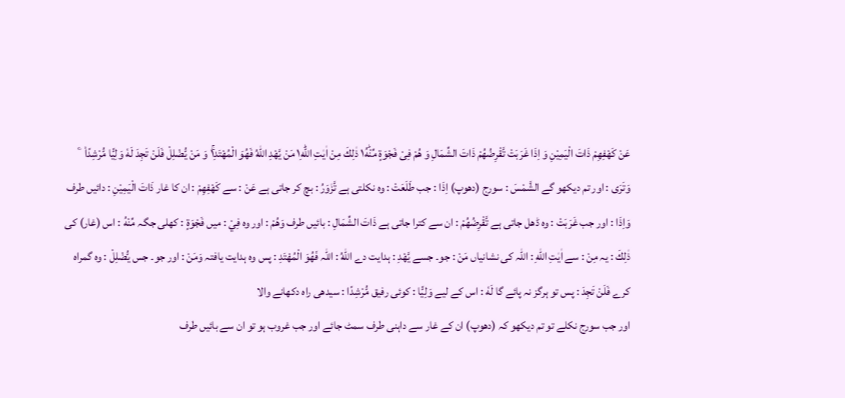عَنْ كَهْفِهِمْ ذَاتَ الْیَمِیْنِ وَ اِذَا غَرَبَتْ تَّقْرِضُهُمْ ذَاتَ الشِّمَالِ وَ هُمْ فِیْ فَجْوَةٍ مِّنْهُ١ؕ ذٰلِكَ مِنْ اٰیٰتِ اللّٰهِ١ؕ مَنْ یَّهْدِ اللّٰهُ فَهُوَ الْمُهْتَدِ١ۚ وَ مَنْ یُّضْلِلْ فَلَنْ تَجِدَ لَهٗ وَلِیًّا مُّرْشِدًا۠   ۧ
وَتَرَى : اور تم دیکھو گے الشَّمْسَ : سورج (دھوپ) اِذَا : جب طَلَعَتْ : وہ نکلتی ہے تَّزٰوَرُ : بچ کر جاتی ہے عَنْ : سے كَهْفِهِمْ : ان کا غار ذَاتَ الْيَمِيْنِ : دائیں طرف وَاِذَا : اور جب غَرَبَتْ : وہ ڈھل جاتی ہے تَّقْرِضُهُمْ : ان سے کترا جاتی ہے ذَاتَ الشِّمَالِ : بائیں طرف وَهُمْ : اور وہ فِيْ : میں فَجْوَةٍ : کھلی جگہ مِّنْهُ : اس (غار) کی ذٰلِكَ : یہ مِنْ : سے اٰيٰتِ اللّٰهِ : اللہ کی نشانیاں مَنْ : جو۔ جسے يَّهْدِ : ہدایت دے اللّٰهُ : اللہ فَهُوَ الْمُهْتَدِ : پس وہ ہدایت یافتہ وَمَنْ : اور جو۔ جس يُّضْلِلْ : وہ گمراہ کرے فَلَنْ تَجِدَ : پس تو ہرگز نہ پائے گا لَهٗ : اس کے لیے وَلِيًّا : کوئی رفیق مُّرْشِدًا : سیدھی راہ دکھانے والا
اور جب سورج نکلے تو تم دیکھو کہ (دھوپ) ان کے غار سے داہنی طرف سمٹ جائے اور جب غروب ہو تو ان سے بائیں طرف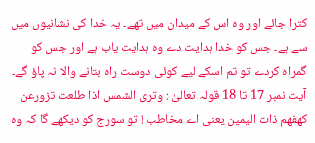کترا جائے اور وہ اس کے میدان میں تھے۔ یہ خدا کی نشانیوں میں سے ہے۔ جس کو خدا ہدایت دے وہ ہدایت یاب ہے اور جس کو گمراہ کردے تو تم اسکے لیے کوئی دوست راہ بتانے والا نہ پاؤ گے۔
آیت نمبر 17 تا 18 قولہ تعالیٰ : وتری الشمس اذا طلعت تزورعن کھفھم ذات الیمین یعنی اے مخاطب ! تو سورج کو دیکھے گا کہ وہ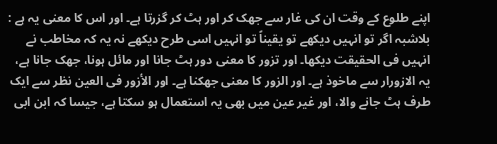اپنے طلوع کے وقت ان کی غار سے جھک کر اور ہٹ کر گزرتا ہے۔ اور اس کا معنی یہ ہے : بلاشبہ اگر تو انہیں دیکھے تو یقیناً تو انہیں اسی طرح دیکھے نہ یہ کہ مخاطب نے انہیں فی الحقیقت دیکھا۔ اور تزور کا معنی دور ہٹ جانا اور مائل ہونا، جھک جانا ہے، یہ الازورار سے ماخوذ ہے۔ اور الزور کا معنی جھکنا ہے۔ اور الأزور فی العین نظر سے ایک طرف ہٹ جانے والا، اور غیر عین میں بھی یہ استعمال ہو سکتا ہے، جیسا کہ ابن ابی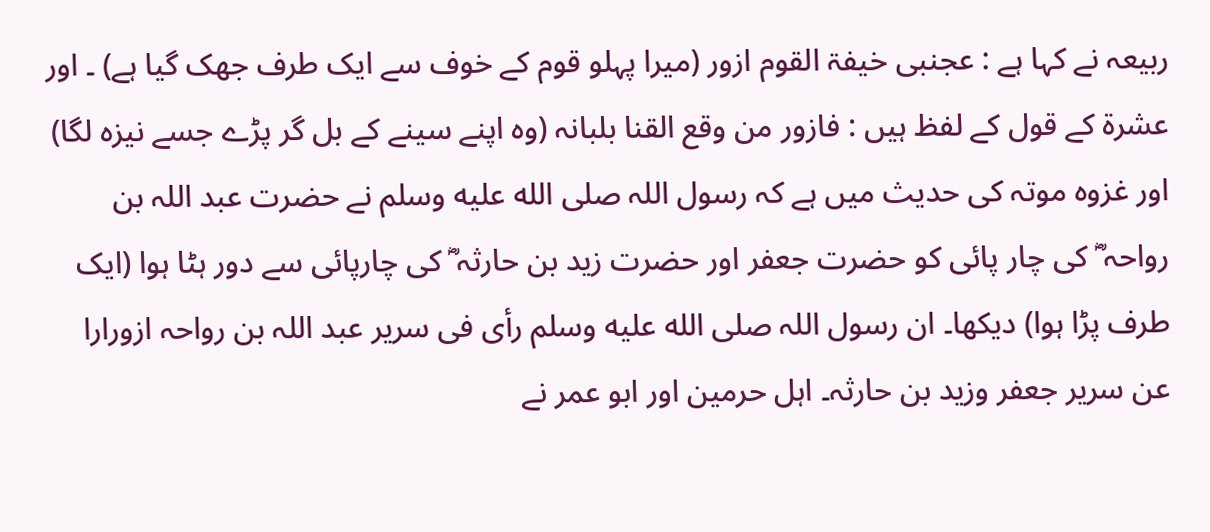ربیعہ نے کہا ہے : عجنبی خیفۃ القوم ازور (میرا پہلو قوم کے خوف سے ایک طرف جھک گیا ہے) ۔ اور عشرۃ کے قول کے لفظ ہیں : فازور من وقع القنا بلبانہ (وہ اپنے سینے کے بل گر پڑے جسے نیزہ لگا) اور غزوہ موتہ کی حدیث میں ہے کہ رسول اللہ صلى الله عليه وسلم نے حضرت عبد اللہ بن رواحہ ؓ کی چار پائی کو حضرت جعفر اور حضرت زید بن حارثہ ؓ کی چارپائی سے دور ہٹا ہوا (ایک طرف پڑا ہوا) دیکھا۔ ان رسول اللہ صلى الله عليه وسلم رأی فی سریر عبد اللہ بن رواحہ ازورارا عن سریر جعفر وزید بن حارثہ۔ اہل حرمین اور ابو عمر نے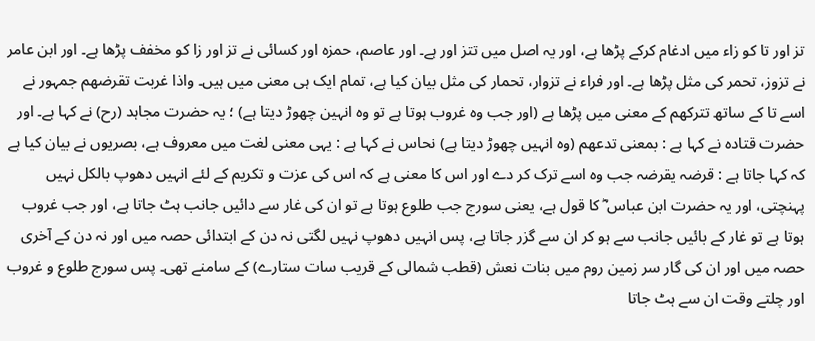تز اور تا کو زاء میں ادغام کرکے پڑھا ہے، اور یہ اصل میں تتز اور ہے۔ اور عاصم، حمزہ اور کسائی نے تز اور زا کو مخفف پڑھا ہے۔ اور ابن عامر نے تزوز، تحمر کی مثل پڑھا ہے۔ اور فراء نے تزوار، تحمار کی مثل بیان کیا ہے، تمام ایک ہی معنی میں ہیں۔ واذا غربت تقرضھم جمہور نے اسے تا کے ساتھ تترکھم کے معنی میں پڑھا ہے (اور جب وہ غروب ہوتا ہے تو وہ انہین چھوڑ دیتا ہے) ؛ یہ حضرت مجاہد (رح) نے کہا ہے۔ اور حضرت قتادہ نے کہا ہے : بمعنی تدعھم (وہ انہیں چھوڑ دیتا ہے) نحاس نے کہا ہے : یہی معنی لغت میں معروف ہے، بصریوں نے بیان کیا ہے کہ کہا جاتا ہے : قرضہ یقرضہ جب وہ اسے ترک کر دے اور اس کا معنی ہے کہ اس کی عزت و تکریم کے لئے انہیں دھوپ بالکل نہیں پہنچتی، اور یہ حضرت ابن عباس ؓ کا قول ہے، یعنی سورج جب طلوع ہوتا ہے تو ان کی غار سے دائیں جانب ہٹ جاتا ہے، اور جب غروب ہوتا ہے تو غار کے بائیں جانب سے ہو کر ان سے گزر جاتا ہے، پس انہیں دھوپ نہیں لگتی نہ دن کے ابتدائی حصہ میں اور نہ دن کے آخری حصہ میں اور ان کی گار سر زمین روم میں بنات نعش (قطب شمالی کے قریب سات ستارے) کے سامنے تھی۔ پس سورج طلوع و غروب اور چلتے وقت ان سے ہٹ جاتا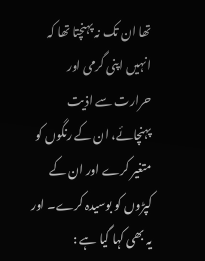تھا ان تک نہ پہنچتا تھا کہ انہیں اپنی گرمی اور حرارت سے اذیت پہنچائے، ان کے رنگوں کو متغیر کرے اور ان کے کپڑوں کو بوسیدہ کرے۔ اور یہ بھی کہا گیا ہے :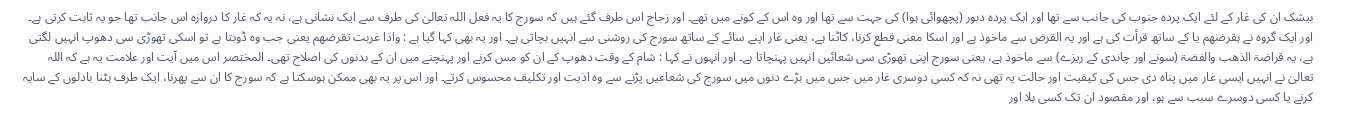بیشک ان کی غار کے لئے ایک پردہ جنوب کی جانب سے تھا اور ایک پردہ دبور (پچھوائی ہوا) کی جہت سے تھا اور وہ اس کے کونے میں تھے۔ اور زجاج اس طرف گئے ہیں کہ سورج کا یہ فعل اللہ تعالیٰ کی طرف سے ایک نشانی ہے، نہ یہ کہ غار کا دروازہ اس جانب تھا جو یہ ثابت کرتی ہے۔ اور ایک گروہ نے ہقرضھم یا کے ساتھ قرأت کی ہے اور یہ القرض سے ماخوذ ہے اور اسکا معنی قطع کرنا، کاٹنا ہے، یعنی غار اپنے سائے کے ساتھ سورج کی روشنی سے انہیں بچاتی ہے۔ اور یہ بھی کہا گیا ہے : واذا غربت تقرضھم یعنی جب وہ ڈوبتا ہے تو اسکی تھوڑی سی دھوپ انہیں لگتی ہے، یہ قراضۃ الذھب والفضۃ (سونے اور چاندی کے ریزے) سے ماخوذ ہے، یعنی سورج اپنی تھوڑی سی شعائیں انہیں پہنچاتا ہے۔ اور انہوں نے کہا : شام کے وقت دھوپ کے ان کو مس کرنے اور پہنچنے میں ان کے بدنوں کی اصلاح تھی۔ المختصر اس میں آیت اور علامت یہ ہے کہ اللہ تعالیٰ نے انہیں ایسی غار میں پناہ دی جس کی کیفیت اور حالت یہ تھی نہ کہ کسی دوسری غار میں جس میں بڑے دنوں میں سورج کی شعاعیں پڑنے سے وہ اذیت اور تکلیف محسوس کرتے۔ اور اس پر یہ بھی ممکن ہوسکتا ہے کہ سورج کا ان سے پھرنا، ایک طرف ہٹنا بادلوں کے سایہ کرنے یا کسی دوسرے سبب سے ہو، اور مقصود ان تک کسی بلا اور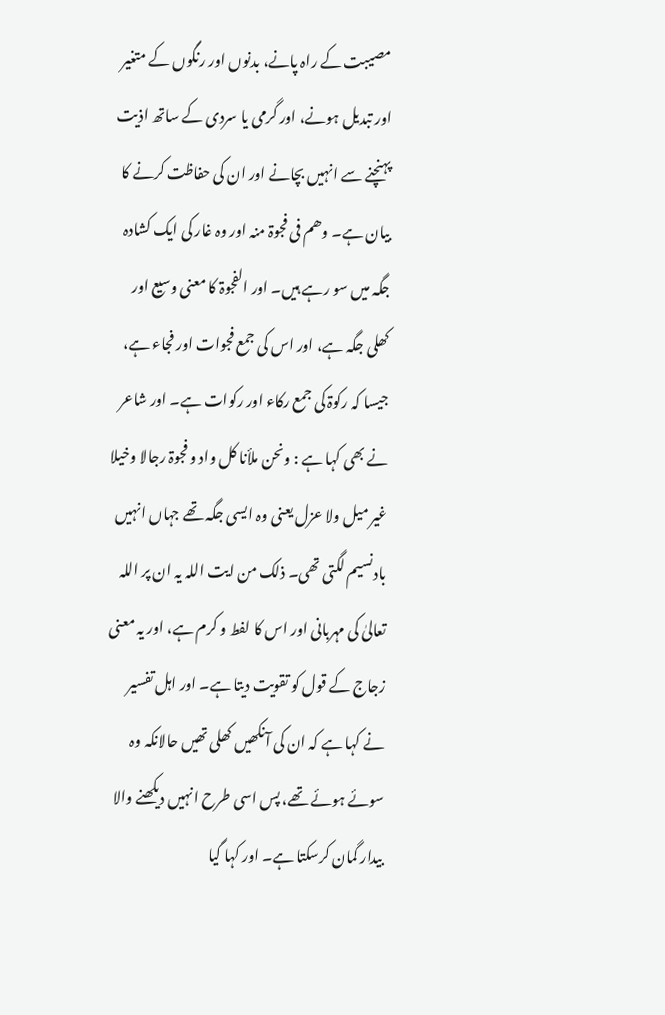مصیبت کے راہ پانے، بدنوں اور رنگوں کے متغیر اور تبدیل ہونے، اور گرمی یا سردی کے ساتھ اذیت پہنچنے سے انہیں بچانے اور ان کی حفاظت کرنے کا بیان ہے۔ وھم فی فجوۃ منہ اور وہ غار کی ایک کشادہ جگہ میں سو رہے ہیں۔ اور الفجوۃ کا معنی وسیع اور کھلی جگہ ہے، اور اس کی جمع فجوات اور فجاء ہے، جیسا کہ رکوۃ کی جمع رکاء اور رکوات ہے۔ اور شاعر نے بھی کہا ہے : ونحن ملأنا کل واد و فجوۃ رجالا وخیلا غیر میل ولا عزل یعنی وہ ایسی جگہ تھے جہاں انہیں بادنسیم لگتی تھی۔ ذلک من ایت اللہ یہ ان پر اللہ تعالیٰ کی مہربانی اور اس کا لفط و کرم ہے، اور یہ معنی زجاج کے قول کو تقویت دیتا ہے۔ اور اہل تفسیر نے کہا ہے کہ ان کی آنکھیں کھلی تھیں حالانکہ وہ سوئے ہوئے تھے، پس اسی طرح انہیں دیکھنے والا بیدار گمان کرسکتا ہے۔ اور کہا گیا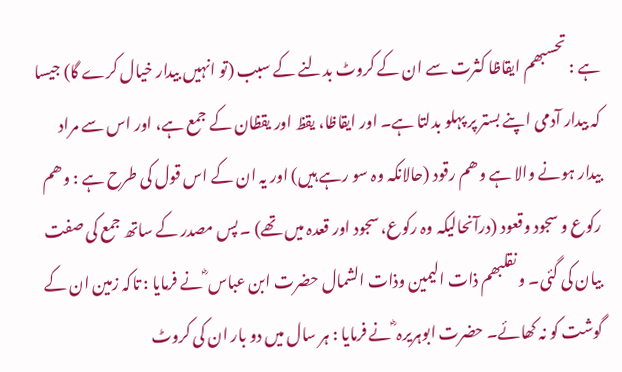ہے : تحسبھم ایقاظا کثرت سے ان کے کروٹ بدلنے کے سبب (تو انہیں بیدار خیال کرے گا) جیسا کہ بیدار آدمی اپنے بستر پر پہلو بدلتا ہے۔ اور ایقاظا، یقظ اور یقظان کے جمع ہے، اور اس سے مراد بیدار ہونے والا ہے وھم رقود (حالانکہ وہ سو رہے ہیں) اور یہ ان کے اس قول کی طرح ہے : وھم رکوع و سجود وقعود (درآنحالیکہ وہ رکوع، سجود اور قعدہ میں تھے) ۔ پس مصدر کے ساتھ جمع کی صفت بیان کی گئی۔ و نقلبھم ذات الیمین وذات الشمال حضرت ابن عباس ؓ نے فرمایا : تاکہ زمین ان کے گوشت کو نہ کھائے۔ حضرت ابوہریرہ ؓ نے فرمایا : ہر سال میں دو بار ان کی کروٹ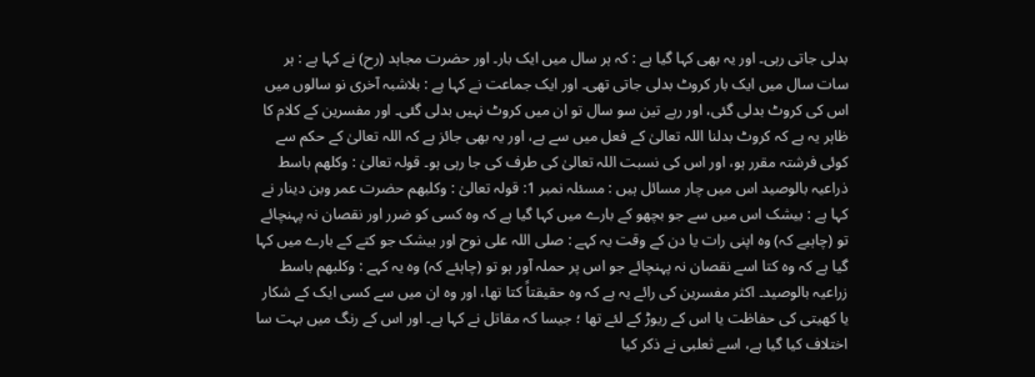بدلی جاتی رہی۔ اور یہ بھی کہا گیا ہے : کہ ہر سال میں ایک بار۔ اور حضرت مجاہد (رح) نے کہا ہے : ہر سات سال میں ایک بار کروٹ بدلی جاتی تھی۔ اور ایک جماعت نے کہا ہے : بلاشبہ آخری نو سالوں میں اس کی کروٹ بدلی گئی، اور رہے تین سو سال تو ان میں کروٹ نہیں بدلی گئی۔ اور مفسرین کے کلام کا ظاہر یہ ہے کہ کروٹ بدلنا اللہ تعالیٰ کے فعل میں سے ہے، اور یہ بھی جائز ہے کہ اللہ تعالیٰ کے حکم سے کوئی فرشتہ مقرر ہو، اور اس کی نسبت اللہ تعالیٰ کی طرف کی جا رہی ہو۔ قولہ تعالیٰ : وکلھم باسط ذراعیہ بالوصید اس میں چار مسائل ہیں : مسئلہ نمبر 1: قولہ تعالیٰ : وکلبھم حضرت عمر وبن دینار نے کہا ہے : بیشک اس میں سے جو بچھو کے بارے میں کہا گیا ہے کہ وہ کسی کو ضرر اور نقصان نہ پہنچائے تو (چاہیے کہ) وہ اپنی رات یا دن کے وقت یہ کہے : صلی اللہ علی نوح اور بیشک جو کتے کے بارے میں کہا گیا ہے کہ وہ کتا اسے نقصان نہ پہنچائے جو اس پر حملہ آور ہو تو (چاہئے کہ) وہ یہ کہے : وکلبھم باسط زراعیہ بالوصید۔ اکثر مفسرین کی رائے یہ ہے کہ وہ حقیقتاً کتا تھا، اور وہ ان میں سے کسی ایک کے شکار یا کھیتی کی حفاظت یا اس کے ریوڑ کے لئے تھا ؛ جیسا کہ مقاتل نے کہا ہے۔ اور اس کے رنگ میں بہت سا اختلاف کیا گیا ہے، اسے ثعلبی نے ذکر کیا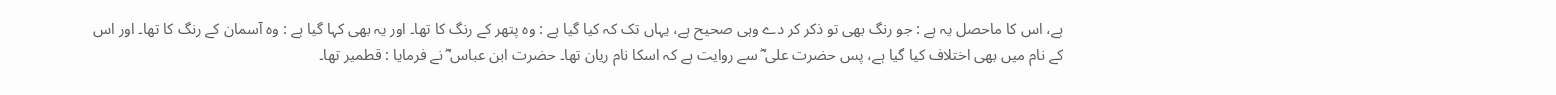ہے، اس کا ماحصل یہ ہے : جو رنگ بھی تو ذکر کر دے وہی صحیح ہے، یہاں تک کہ کیا گیا ہے : وہ پتھر کے رنگ کا تھا۔ اور یہ بھی کہا گیا ہے : وہ آسمان کے رنگ کا تھا۔ اور اس کے نام میں بھی اختلاف کیا گیا ہے، پس حضرت علی ؓ سے روایت ہے کہ اسکا نام ریان تھا۔ حضرت ابن عباس ؓ نے فرمایا : قطمیر تھا۔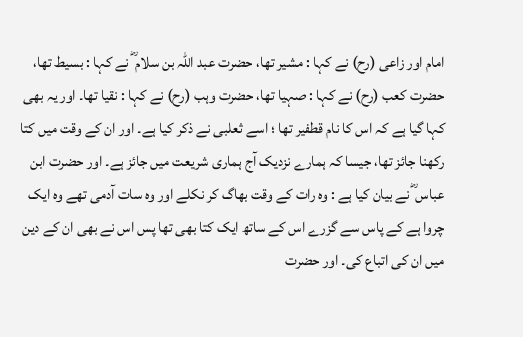امام اور زاعی (رح) نے کہا : مشیر تھا، حضرت عبد اللہ بن سلام ؓ نے کہا : بسیط تھا، حضرت کعب (رح) نے کہا : صہیا تھا، حضرت وہب (رح) نے کہا : نقیا تھا۔ اور یہ بھی کہا گیا ہے کہ اس کا نام قطفیر تھا ؛ اسے ثعلبی نے ذکر کیا ہے۔ اور ان کے وقت میں کتا رکھنا جائز تھا، جیسا کہ ہمارے نزدیک آج ہماری شریعت میں جائز ہے۔ اور حضرت ابن عباس ؓ نے بیان کیا ہے : وہ رات کے وقت بھاگ کر نکلے اور وہ سات آدمی تھے وہ ایک چروا ہے کے پاس سے گزرے اس کے ساتھ ایک کتا بھی تھا پس اس نے بھی ان کے دین میں ان کی اتباع کی۔ اور حضرت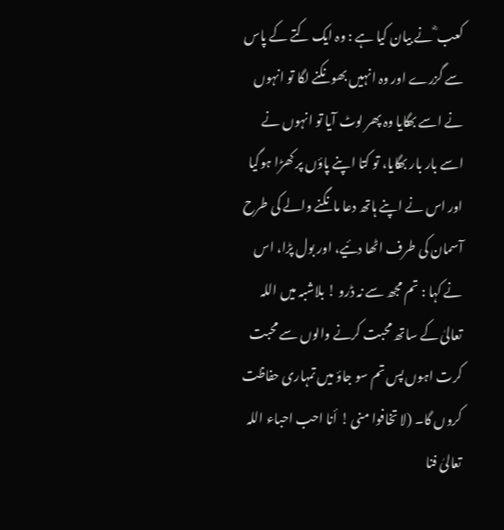کعب ؓ نے بیان کیا ہے : وہ ایک کتے کے پاس سے گزرے اور وہ انہیں بھونکنے لگا تو انہوں نے اسے بھگایا وہ پھر لوٹ آیا تو انہوں نے اسے بار بار بھگایا، تو کتا اپنے پاؤں پر کھڑا ہوگیا اور اس نے اپنے ہاتھ دعا مانگنے والے کی طرح آسمان کی طرف اٹھا دئیے، اور بول پڑا، اس نے کہا : تم مجھ سے نہ ڈرو ! بلاشبہ میں اللہ تعالیٰ کے ساتھ محبت کرنے والوں سے محبت کرت اہوں پس تم سو جاؤ میں تمہاری حفاظت کروں گا۔ (لا تخافوا منی ! أنا احب احباء اللہ تعالیٰ فنا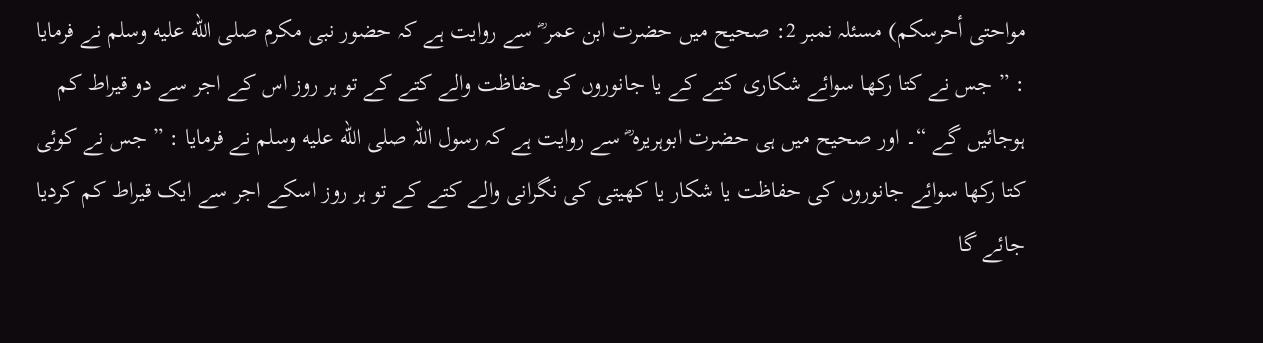مواحتی أحرسکم) مسئلہ نمبر 2: صحیح میں حضرت ابن عمر ؓ سے روایت ہے کہ حضور نبی مکرم صلى الله عليه وسلم نے فرمایا : ” جس نے کتا رکھا سوائے شکاری کتے کے یا جانوروں کی حفاظت والے کتے کے تو ہر روز اس کے اجر سے دو قیراط کم ہوجائیں گے “۔ اور صحیح میں ہی حضرت ابوہریرہ ؓ سے روایت ہے کہ رسول اللہ صلى الله عليه وسلم نے فرمایا : ” جس نے کوئی کتا رکھا سوائے جانوروں کی حفاظت یا شکار یا کھیتی کی نگرانی والے کتے کے تو ہر روز اسکے اجر سے ایک قیراط کم کردیا جائے گا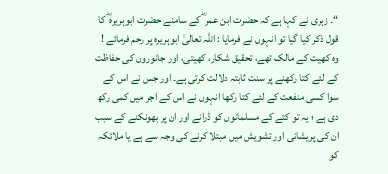“۔ زہری نے کہا ہے کہ حضرت ابن عمر ؓ کے سامنے حضرت ابوہریرہ ؓ کا قول ذکر کیا گیا تو انہوں نے فرمایا : اللہ تعالیٰ ابوہریرہ پر رحم فرمائے ! وہ کھیت کے مالک تھے، تحقیق شکار، کھیتی، اور جانوروں کی حفاظت کے لئے کتا رکھنے پر سنت ثابتہ دلالت کرتی ہے۔ اور جس نے اس کے سوا کسی منفعت کے لئے کتا رکھا انہوں نے اس کے اجر میں کمی رکھ دی ہے ؛ یہ تو کتے کے مسلمانوں کو ڈرانے اور ان پر بھونکنے کے سبب ان کی پریشانی اور تشویش میں مبتلا کرنے کی وجہ سے ہے یا ملائکہ کو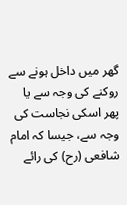گھر میں داخل ہونے سے روکنے کی وجہ سے یا پھر اسکی نجاست کی وجہ سے، جیسا کہ امام شافعی (رح) کی رائے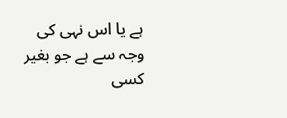ہے یا اس نہی کی وجہ سے ہے جو بغیر کسی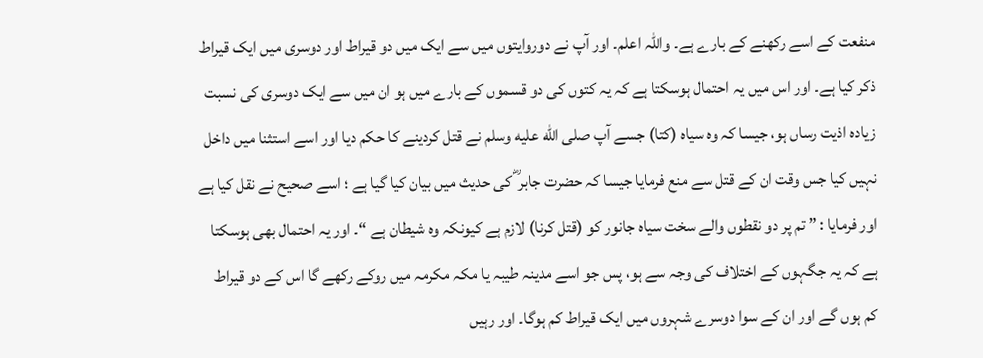منفعت کے اسے رکھنے کے بارے ہے۔ واللہ اعلم۔ اور آپ نے دوروایتوں میں سے ایک میں دو قیراط اور دوسری میں ایک قیراط ذکر کیا ہے۔ اور اس میں یہ احتمال ہوسکتا ہے کہ یہ کتوں کی دو قسموں کے بارے میں ہو ان میں سے ایک دوسری کی نسبت زیادہ اذیت رساں ہو، جیسا کہ وہ سیاہ (کتا) جسے آپ صلى الله عليه وسلم نے قتل کردینے کا حکم دیا اور اسے استثنا میں داخل نہیں کیا جس وقت ان کے قتل سے منع فرمایا جیسا کہ حضرت جابر ؓ کی حدیث میں بیان کیا گیا ہے ؛ اسے صحیح نے نقل کیا ہے اور فرمایا : ” تم پر دو نقطوں والے سخت سیاہ جانور کو (قتل کرنا) لازم ہے کیونکہ وہ شیطان ہے “۔ اور یہ احتمال بھی ہوسکتا ہے کہ یہ جگہوں کے اختلاف کی وجہ سے ہو، پس جو اسے مدینہ طیبہ یا مکہ مکرمہ میں روکے رکھے گا اس کے دو قیراط کم ہوں گے اور ان کے سوا دوسرے شہروں میں ایک قیراط کم ہوگا۔ اور رہیں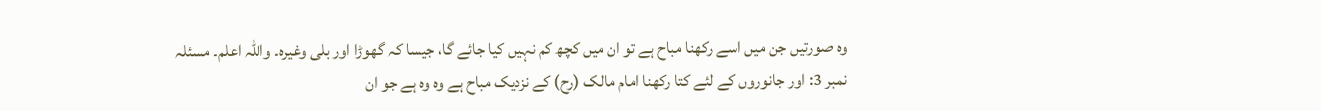وہ صورتیں جن میں اسے رکھنا مباح ہے تو ان میں کچھ کم نہیں کیا جائے گا، جیسا کہ گھوڑا اور بلی وغیرہ۔ واللہ اعلم۔ مسئلہ نمبر 3: اور جانوروں کے لئے کتا رکھنا امام مالک (رح) کے نزدیک مباح ہے وہ وہ ہے جو ان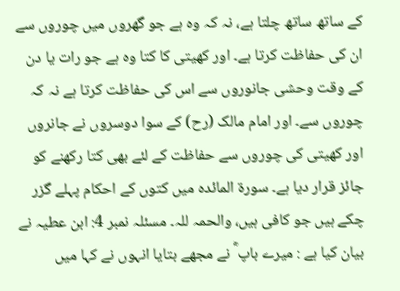کے ساتھ ساتھ چلتا ہے، نہ کہ وہ ہے جو گھروں میں چوروں سے ان کی حفاظت کرتا ہے۔ اور کھیتی کا کتا وہ ہے جو رات یا دن کے وقت وحشی جانوروں سے اس کی حفاظت کرتا ہے نہ کہ چوروں سے۔ اور امام مالک (رح) کے سوا دوسروں نے جانروں اور کھیتی کی چوروں سے حفاظت کے لئے بھی کتا رکھنے کو جائز قرار دیا ہے۔ سورة المائدہ میں کتوں کے احکام پہلے گزر چکے ہیں جو کافی ہیں، والحمہ للہ۔ مسئلہ نمبر 4: ابن عطیہ نے بیان کیا ہے : میرے باپ ؓ نے مجھے بتایا انہوں نے کہا میں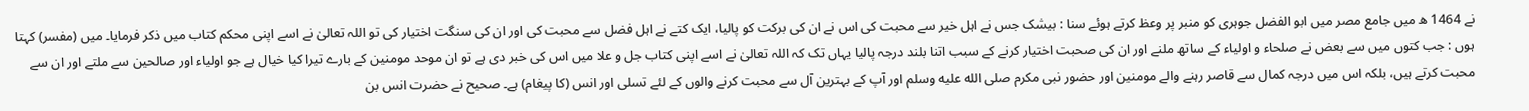نے 1464 ھ میں جامع مصر میں ابو الفضل جوہری کو منبر پر وعظ کرتے ہوئے سنا : بیشک جس نے اہل خیر سے محبت کی اس نے ان کی برکت کو پالیا، ایک کتے نے اہل فضل سے محبت کی اور ان کی سنگت اختیار کی تو اللہ تعالیٰ نے اسے اپنی محکم کتاب میں ذکر فرمایا۔ میں (مفسر) کہتا ہوں : جب کتوں میں سے بعض نے صلحاء و اولیاء کے ساتھ ملنے اور ان کی صحبت اختیار کرنے کے سبب اتنا بلند درجہ پالیا یہاں تک کہ اللہ تعالیٰ نے اسے اپنی کتاب جل و علا میں اس کی خبر دی ہے تو ان موحد مومنین کے بارے تیرا کیا خیال ہے جو اولیاء اور صالحین سے ملتے اور ان سے محبت کرتے ہیں، بلکہ اس میں درجہ کمال سے قاصر رہنے والے مومنین اور حضور نبی مکرم صلى الله عليه وسلم اور آپ کے بہترین آل سے محبت کرنے والوں کے لئے تسلی اور انس (کا پیغام) ہے۔ صحیح نے حضرت انس بن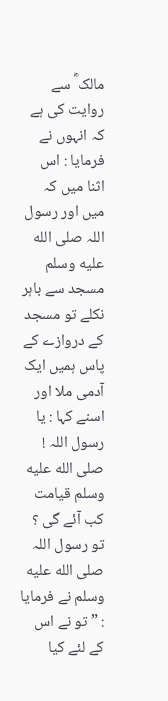مالک ؓ سے روایت کی ہے کہ انہوں نے فرمایا : اس اثنا میں کہ میں اور رسول اللہ صلى الله عليه وسلم مسجد سے باہر نکلے تو مسجد کے دروازے کے پاس ہمیں ایک آدمی ملا اور اسنے کہا : یا رسول اللہ ! صلى الله عليه وسلم قیامت کب آئے گی ؟ تو رسول اللہ صلى الله عليه وسلم نے فرمایا : ” تو نے اس کے لئے کیا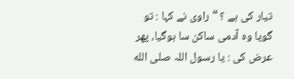تیار کی ہے ؟ “ راوی نے کہا : تو گویا وہ آدمی ساکن سا ہوگیا، پھر عرض کی : یا رسول اللہ صلى الله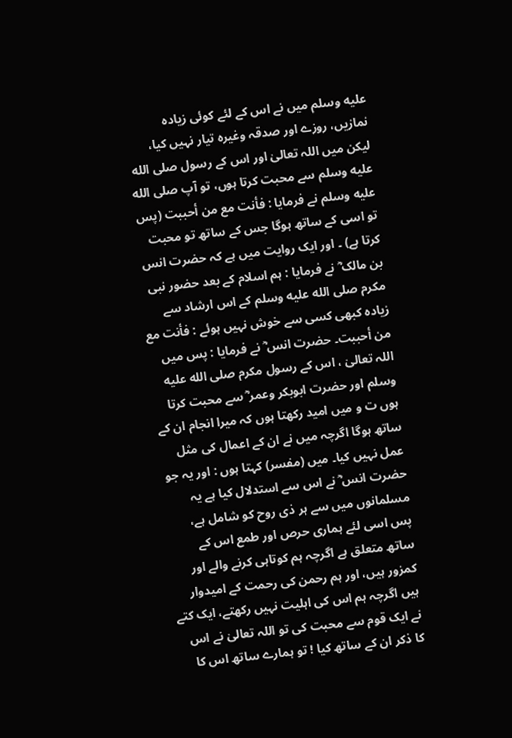عليه وسلم میں نے اس کے لئے کوئی زیادہ نمازیں، روزے اور صدقہ وغیرہ تیار نہیں کیا، لیکن میں اللہ تعالیٰ اور اس کے رسول صلى الله عليه وسلم سے محبت کرتا ہوں، تو آپ صلى الله عليه وسلم نے فرمایا : فأنت مع من أحببت (پس تو اسی کے ساتھ ہوگا جس کے ساتھ تو محبت کرتا ہے) ۔ اور ایک روایت میں ہے کہ حضرت انس بن مالک ؓ نے فرمایا : ہم اسلام کے بعد حضور نبی مکرم صلى الله عليه وسلم کے اس ارشاد سے زیادہ کبھی کسی سے خوش نہیں ہوئے : فأنت مع من أحببت۔ حضرت انس ؓ نے فرمایا : پس میں اللہ تعالیٰ ، اس کے رسول مکرم صلى الله عليه وسلم اور حضرت ابوبکر وعمر ؓ سے محبت کرتا ہوں ت و میں امید رکھتا ہوں کہ میرا انجام ان کے ساتھ ہوگا اگرچہ میں نے ان کے اعمال کی مثل عمل نہیں کیا۔ میں (مفسر) کہتا ہوں : اور یہ جو حضرت انس ؓ نے اس سے استدلال کیا ہے یہ مسلمانوں میں سے ہر ذی روح کو شامل ہے، پس اسی لئے ہماری حرص اور طمع اس کے ساتھ متعلق ہے اگرچہ ہم کوتاہی کرنے والے اور کمزور ہیں، اور ہم رحمن کی رحمت کے امیدوار ہیں اگرچہ ہم اس کی اہلیت نہیں رکھتے، ایک کتے نے ایک قوم سے محبت کی تو اللہ تعالیٰ نے اس کا ذکر ان کے ساتھ کیا ! تو ہمارے ساتھ اس کا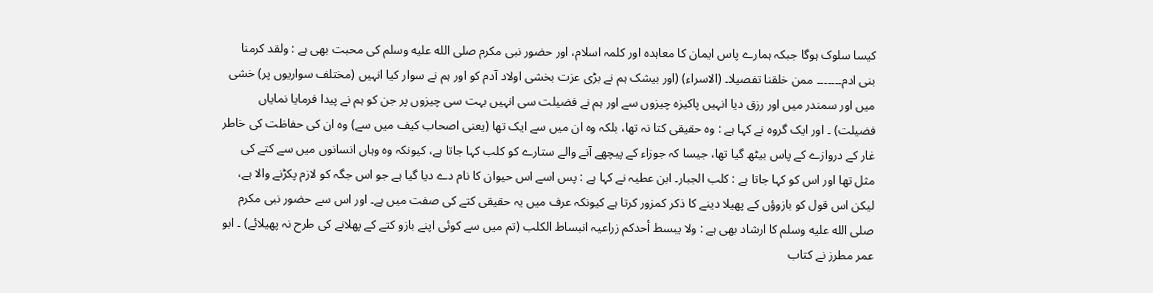کیسا سلوک ہوگا جبکہ ہمارے پاس ایمان کا معاہدہ اور کلمہ اسلام، اور حضور نبی مکرم صلى الله عليه وسلم کی محبت بھی ہے : ولقد کرمنا بنی ادم۔۔۔۔۔۔۔ ممن خلقنا تفصیلا۔ (الاسراء) (اور بیشک ہم نے بڑی عزت بخشی اولاد آدم کو اور ہم نے سوار کیا انہیں (مختلف سواریوں پر) خشی میں اور سمندر میں اور رزق دیا انہیں پاکیزہ چیزوں سے اور ہم نے فضیلت سی انہیں بہت سی چیزوں پر جن کو ہم نے پیدا فرمایا نمایاں فضیلت) ۔ اور ایک گروہ نے کہا ہے : وہ حقیقی کتا نہ تھا، بلکہ وہ ان میں سے ایک تھا (یعنی اصحاب کیف میں سے) وہ ان کی حفاظت کی خاطر غار کے دروازے کے پاس بیٹھ گیا تھا، جیسا کہ جوزاء کے پیچھے آنے والے ستارے کو کلب کہا جاتا ہے، کیونکہ وہ وہاں انسانوں میں سے کتے کی مثل تھا اور اس کو کہا جاتا ہے : کلب الجبار۔ ابن عطیہ نے کہا ہے : پس اسے اس حیوان کا نام دے دیا گیا ہے جو اس جگہ کو لازم پکڑنے والا ہے، لیکن اس قول کو بازوؤں کے پھیلا دینے کا ذکر کمزور کرتا ہے کیونکہ عرف میں یہ حقیقی کتے کی صفت میں ہے۔ اور اس سے حضور نبی مکرم صلى الله عليه وسلم کا ارشاد بھی ہے : ولا یبسط أحدکم زراعیہ انبساط الکلب (تم میں سے کوئی اپنے بازو کتے کے پھلانے کی طرح نہ پھیلائے) ۔ ابو عمر مطرز نے کتاب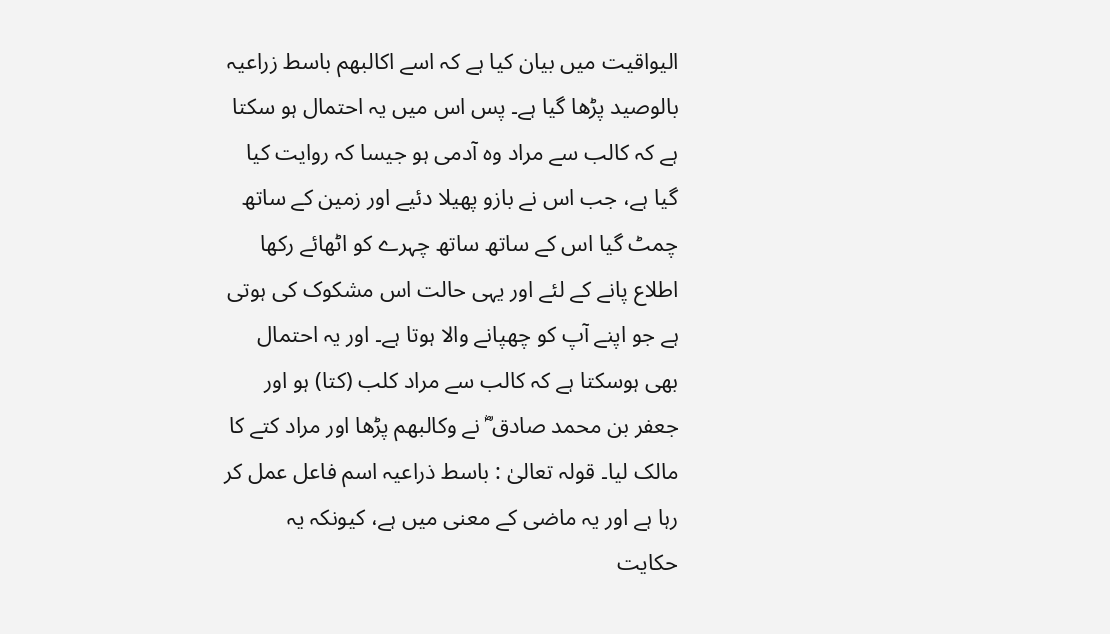الیواقیت میں بیان کیا ہے کہ اسے اکالبھم باسط زراعیہ بالوصید پڑھا گیا ہے۔ پس اس میں یہ احتمال ہو سکتا ہے کہ کالب سے مراد وہ آدمی ہو جیسا کہ روایت کیا گیا ہے، جب اس نے بازو پھیلا دئیے اور زمین کے ساتھ چمٹ گیا اس کے ساتھ ساتھ چہرے کو اٹھائے رکھا اطلاع پانے کے لئے اور یہی حالت اس مشکوک کی ہوتی ہے جو اپنے آپ کو چھپانے والا ہوتا ہے۔ اور یہ احتمال بھی ہوسکتا ہے کہ کالب سے مراد کلب (کتا) ہو اور جعفر بن محمد صادق ؓ نے وکالبھم پڑھا اور مراد کتے کا مالک لیا۔ قولہ تعالیٰ : باسط ذراعیہ اسم فاعل عمل کر رہا ہے اور یہ ماضی کے معنی میں ہے، کیونکہ یہ حکایت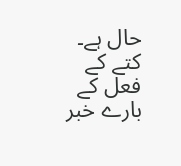حال ہے۔ کتے کے فعل کے بارے خبر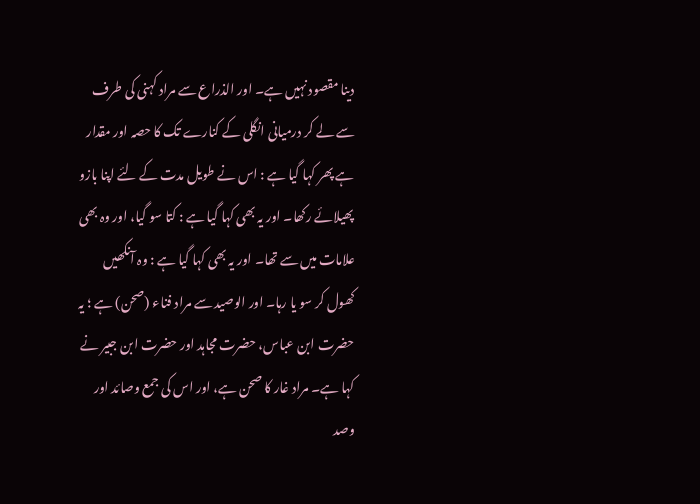دینا مقصود نہیں ہے۔ اور الذراع سے مراد کہنی کی طرف سے لے کر درمیانی انگلی کے کنارے تک کا حصہ اور مقدار ہے پھر کہا گیا ہے : اس نے طویل مدت کے لئے اپنا بازو پھیلائے رکھا۔ اور یہ بھی کہا گیا ہے : کتا سو گیا، اور وہ بھی علامات میں سے تھا۔ اور یہ بھی کہا گیا ہے : وہ آنکھیں کھول کر سو یا رہا۔ اور الوصید سے مراد فناء (صحن) ہے ؛ یہ حضرت ابن عباس، حضرت مجاہد اور حضرت ابن جبیر نے کہا ہے۔ مراد غار کا صحن ہے، اور اس کی جمع وصائد اور وصد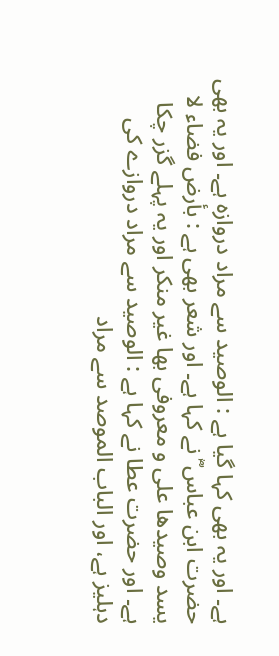ہے۔ اور یہ بھی کہا گیا ہے : الوصید سے مراد دروازہ ہے۔ اور یہ بھی حضرت ابن عباس ؓ نے کہا ہے۔ اور شعر بھی ہے : بأرض فضاء لا یسد وصیدھا علی و معروفی بھا غیر منکر اور یہ پہلے گزر چکا ہے۔ اور حضرت عطا نے کہا ہے : الوصید سے مراد دروازے کی دہلیز ہے، اور الباب الموصد سے مراد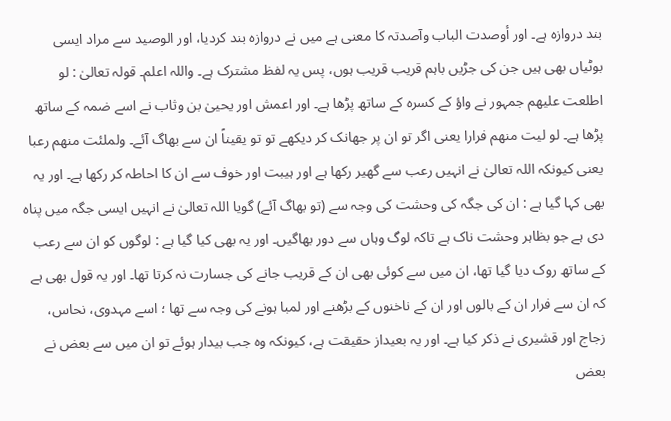بند دروازہ ہے۔ اور أوصدت الباب وآصدتہ کا معنی ہے میں نے دروازہ بند کردیا، اور الوصید سے مراد ایسی بوٹیاں بھی ہیں جن کی جڑیں باہم قریب قریب ہوں، پس یہ لفظ مشترک ہے۔ واللہ اعلم۔ قولہ تعالیٰ : لو اطلعت علیھم جمہور نے واؤ کے کسرہ کے ساتھ پڑھا ہے۔ اور اعمش اور یحییٰ بن وثاب نے اسے ضمہ کے ساتھ پڑھا ہے۔ لو لیت منھم فرارا یعنی اگر تو ان پر جھانک کر دیکھے تو تو یقیناً ان سے بھاگ آئے۔ ولملئت منھم رعبا یعنی کیونکہ اللہ تعالیٰ نے انہیں رعب سے گھیر رکھا ہے اور ہیبت اور خوف سے ان کا احاطہ کر رکھا ہے۔ اور یہ بھی کہا گیا ہے : ان کی جگہ کی وحشت کی وجہ سے (تو بھاگ آئے) گویا اللہ تعالیٰ نے انہیں ایسی جگہ میں پناہ دی ہے جو بظاہر وحشت ناک ہے تاکہ لوگ وہاں سے دور بھاگیں۔ اور یہ بھی کیا گیا ہے : لوگوں کو ان سے رعب کے ساتھ روک دیا گیا تھا، ان میں سے کوئی بھی ان کے قریب جانے کی جسارت نہ کرتا تھا۔ اور یہ قول بھی ہے کہ ان سے فرار ان کے بالوں اور ان کے ناخنوں کے بڑھنے اور لمبا ہونے کی وجہ سے تھا ؛ اسے مہدوی، نحاس، زجاج اور قشیری نے ذکر کیا ہے۔ اور یہ بعیداز حقیقت ہے، کیونکہ وہ جب بیدار ہوئے تو ان میں سے بعض نے بعض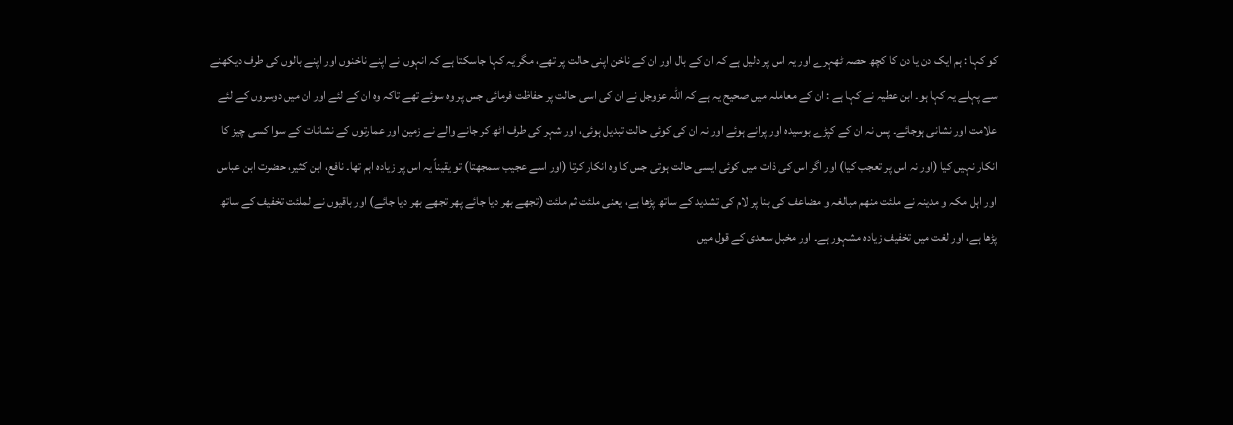کو کہا : ہم ایک دن یا دن کا کچھ حصہ ٹھہرے اور یہ اس پر دلیل ہے کہ ان کے بال اور ان کے ناخن اپنی حالت پر تھے، مگر یہ کہا جاسکتا ہے کہ انہوں نے اپنے ناخنوں اور اپنے بالوں کی طرف دیکھنے سے پہلے یہ کہا ہو۔ ابن عطیہ نے کہا ہے : ان کے معاملہ میں صحیح یہ ہے کہ اللہ عزوجل نے ان کی اسی حالت پر حفاظت فرمائی جس پر وہ سوئے تھے تاکہ وہ ان کے لئے اور ان میں دوسروں کے لئے علامت اور نشانی ہوجائے۔ پس نہ ان کے کپڑے بوسیدہ اور پرانے ہوئے اور نہ ان کی کوئی حالت تبدیل ہوئی، اور شہر کی طرف اٹھ کر جانے والے نے زمین اور عمارتوں کے نشانات کے سوا کسی چیز کا انکار نہیں کیا (اور نہ اس پر تعجب کیا) اور اگر اس کی ذات میں کوئی ایسی حالت ہوتی جس کا وہ انکار کرتا (اور اسے عجیب سمجھتا) تو یقیناً یہ اس پر زیادہ اہم تھا۔ نافع، ابن کثیر، حضرت ابن عباس اور اہل مکہ و مدینہ نے ملئت منھم مبالغہ و مضاعف کی بنا پر لام کی تشدید کے ساتھ پڑھا ہے، یعنی ملئت ثم ملئت (تجھے بھر دیا جائے پھر تجھے بھر دیا جائے) اور باقیوں نے لملئت تخفیف کے ساتھ پڑھا ہے، اور لغت میں تخفیف زیادہ مشہور ہے۔ اور مخبل سعدی کے قول میں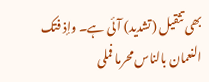بھی تثقیل (تشدید) آئی ہے۔ وإذ فتک النعمان بالناس محرما فملی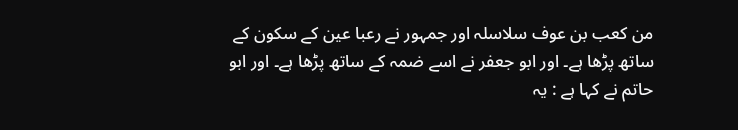من کعب بن عوف سلاسلہ اور جمہور نے رعبا عین کے سکون کے ساتھ پڑھا ہے۔ اور ابو جعفر نے اسے ضمہ کے ساتھ پڑھا ہے۔ اور ابو حاتم نے کہا ہے : یہ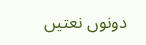دونوں نعتیں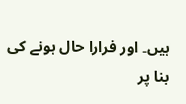ہیں۔ اور فرارا حال ہونے کی بنا پر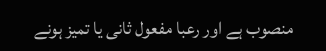منصوب ہے اور رعبا مفعول ثانی یا تمیز ہونے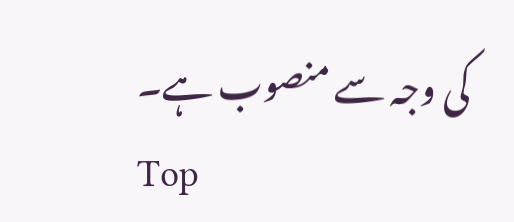کی وجہ سے منصوب ہے۔
Top